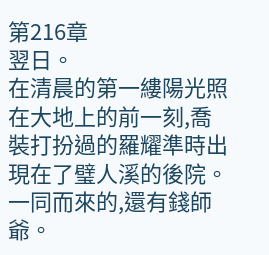第216章
翌日。
在清晨的第一縷陽光照在大地上的前一刻,喬裝打扮過的羅耀準時出現在了璧人溪的後院。
一同而來的,還有錢師爺。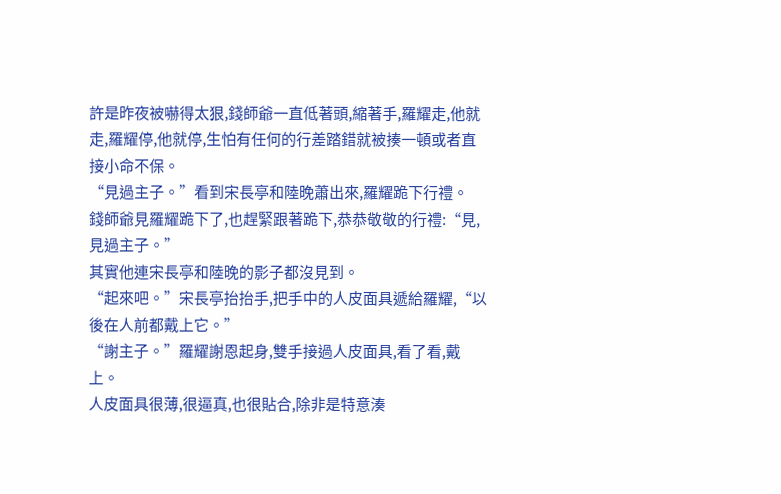許是昨夜被嚇得太狠,錢師爺一直低著頭,縮著手,羅耀走,他就走,羅耀停,他就停,生怕有任何的行差踏錯就被揍一頓或者直接小命不保。
“見過主子。”看到宋長亭和陸晚蕭出來,羅耀跪下行禮。
錢師爺見羅耀跪下了,也趕緊跟著跪下,恭恭敬敬的行禮:“見,見過主子。”
其實他連宋長亭和陸晚的影子都沒見到。
“起來吧。”宋長亭抬抬手,把手中的人皮面具遞給羅耀,“以後在人前都戴上它。”
“謝主子。”羅耀謝恩起身,雙手接過人皮面具,看了看,戴上。
人皮面具很薄,很逼真,也很貼合,除非是特意湊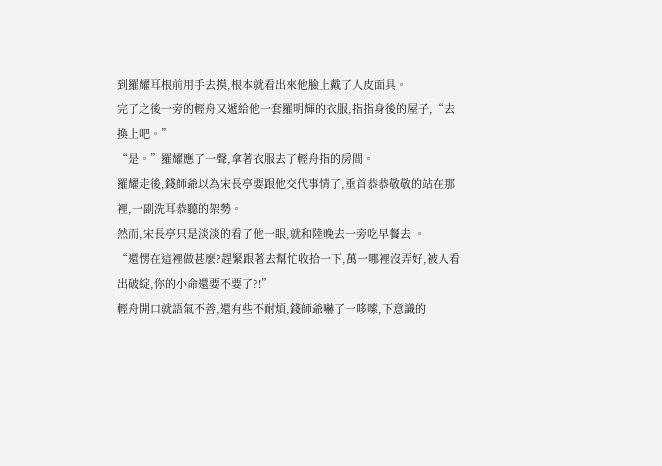到羅耀耳根前用手去摸,根本就看出來他臉上戴了人皮面具。
完了之後一旁的輕舟又遞給他一套羅明輝的衣服,指指身後的屋子,“去換上吧。”
“是。”羅耀應了一聲,拿著衣服去了輕舟指的房間。
羅耀走後,錢師爺以為宋長亭要跟他交代事情了,垂首恭恭敬敬的站在那裡,一副洗耳恭聽的架勢。
然而,宋長亭只是淡淡的看了他一眼,就和陸晚去一旁吃早餐去 。
“還愣在這裡做甚麼?趕緊跟著去幫忙收拾一下,萬一哪裡沒弄好,被人看出破綻,你的小命還要不要了?!”
輕舟開口就語氣不善,還有些不耐煩,錢師爺嚇了一哆嗦,下意識的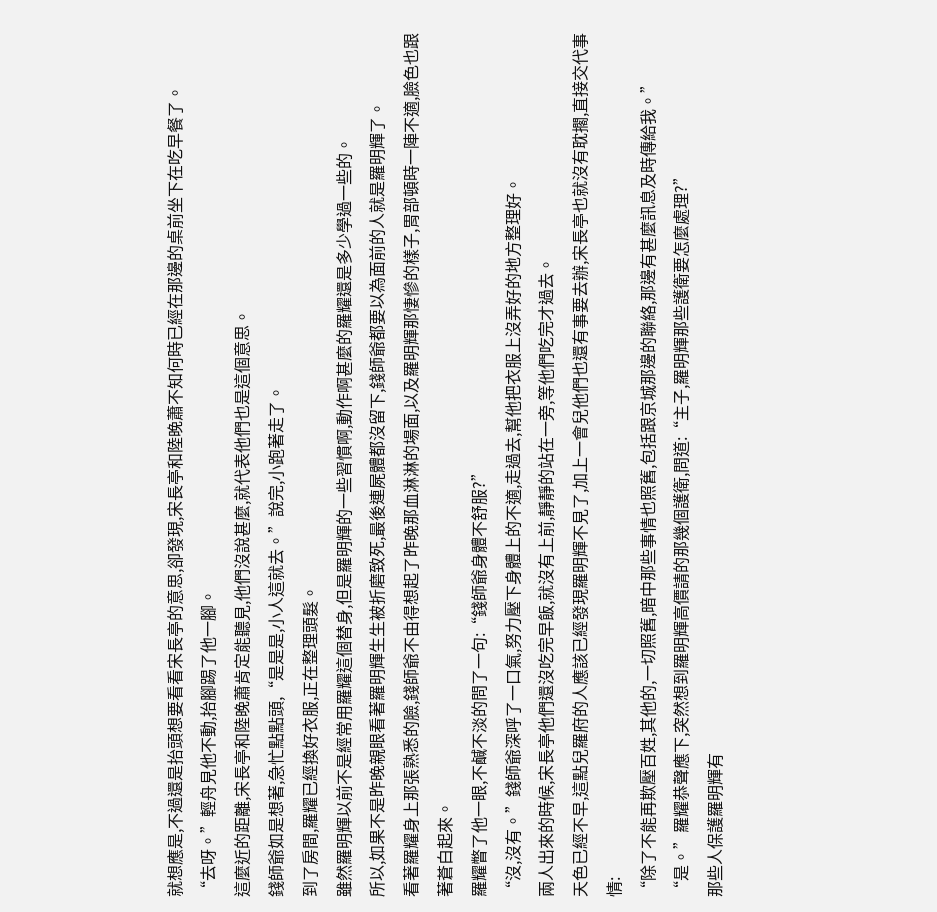就想應是,不過還是抬頭想要看看宋長亭的意思,卻發現,宋長亭和陸晚蕭不知何時已經在那邊的桌前坐下在吃早餐了。
“去呀。”輕舟見他不動,抬腳踢了他一腳。
這麼近的距離,宋長亭和陸晚蕭肯定能聽見,他們沒說甚麼,就代表他們也是這個意思。
錢師爺如是想著,急忙點點頭,“是是是,小人這就去。”說完,小跑著走了。
到了房間,羅耀已經換好衣服,正在整理頭髮。
雖然羅明輝以前不是經常用羅耀這個替身,但是羅明輝的一些習慣啊,動作啊甚麼的羅耀還是多少學過一些的。
所以,如果不是昨晚親眼看著羅明輝生生被折磨致死,最後連屍體都沒留下,錢師爺都要以為面前的人就是羅明輝了。
看著羅耀身上那張熟悉的臉,錢師爺不由得想起了昨晚那血淋淋的場面,以及羅明輝那悽慘的樣子,胃部頓時一陣不適,臉色也跟著蒼白起來。
羅耀瞥了他一眼,不鹹不淡的問了一句:“錢師爺身體不舒服?”
“沒,沒有。”錢師爺深呼了一口氣,努力壓下身體上的不適,走過去,幫他把衣服上沒弄好的地方整理好。
兩人出來的時候,宋長亭他們還沒吃完早飯,就沒有上前,靜靜的站在一旁,等他們吃完才過去。
天色已經不早,這點兒羅府的人應該已經發現羅明輝不見了,加上一會兒他們也還有事要去辦,宋長亭也就沒有耽擱,直接交代事情:
“除了不能再欺壓百姓,其他的,一切照舊,暗中那些事情也照舊,包括跟京城那邊的聯絡,那邊有甚麼訊息及時傳給我。”
“是。”羅耀恭聲應下,突然想到羅明輝高價請的那幾個護衛,問道:“主子,羅明輝那些護衛要怎麼處理?”
那些人保護羅明輝有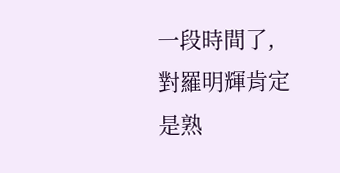一段時間了,對羅明輝肯定是熟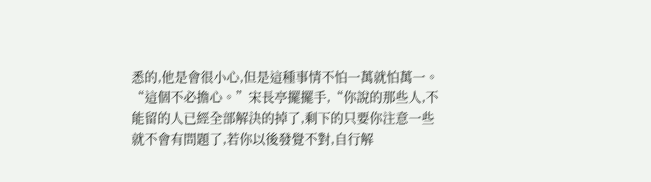悉的,他是會很小心,但是這種事情不怕一萬就怕萬一。
“這個不必擔心。”宋長亭擺擺手,“你說的那些人,不能留的人已經全部解決的掉了,剩下的只要你注意一些就不會有問題了,若你以後發覺不對,自行解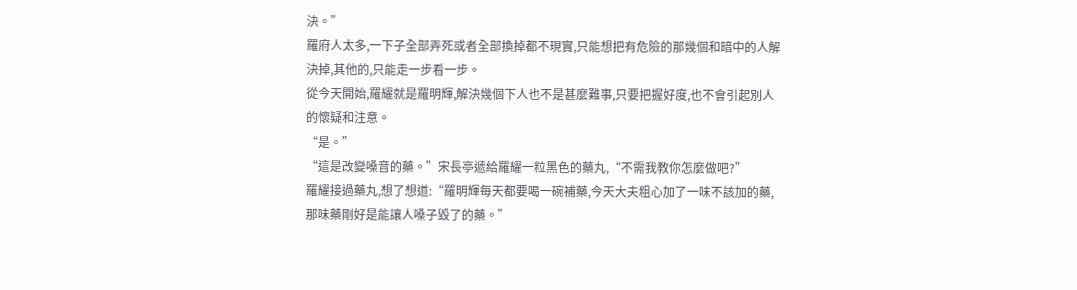決。”
羅府人太多,一下子全部弄死或者全部換掉都不現實,只能想把有危險的那幾個和暗中的人解決掉,其他的,只能走一步看一步。
從今天開始,羅耀就是羅明輝,解決幾個下人也不是甚麼難事,只要把握好度,也不會引起別人的懷疑和注意。
“是。”
“這是改變嗓音的藥。”宋長亭遞給羅耀一粒黑色的藥丸,“不需我教你怎麼做吧?”
羅耀接過藥丸,想了想道:“羅明輝每天都要喝一碗補藥,今天大夫粗心加了一味不該加的藥,那味藥剛好是能讓人嗓子毀了的藥。”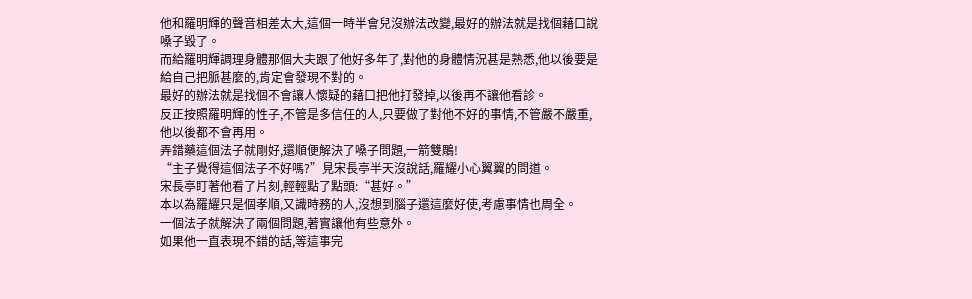他和羅明輝的聲音相差太大,這個一時半會兒沒辦法改變,最好的辦法就是找個藉口說嗓子毀了。
而給羅明輝調理身體那個大夫跟了他好多年了,對他的身體情況甚是熟悉,他以後要是給自己把脈甚麼的,肯定會發現不對的。
最好的辦法就是找個不會讓人懷疑的藉口把他打發掉,以後再不讓他看診。
反正按照羅明輝的性子,不管是多信任的人,只要做了對他不好的事情,不管嚴不嚴重,他以後都不會再用。
弄錯藥這個法子就剛好,還順便解決了嗓子問題,一箭雙鵰!
“主子覺得這個法子不好嗎?”見宋長亭半天沒說話,羅耀小心翼翼的問道。
宋長亭盯著他看了片刻,輕輕點了點頭:“甚好。”
本以為羅耀只是個孝順,又識時務的人,沒想到腦子還這麼好使,考慮事情也周全。
一個法子就解決了兩個問題,著實讓他有些意外。
如果他一直表現不錯的話,等這事完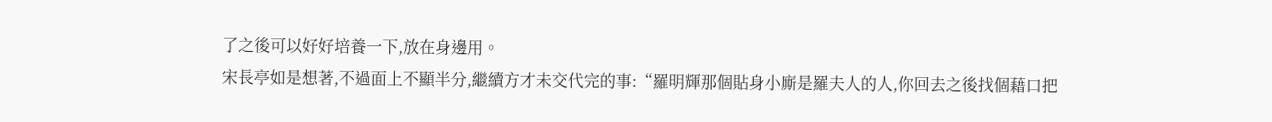了之後可以好好培養一下,放在身邊用。
宋長亭如是想著,不過面上不顯半分,繼續方才未交代完的事:“羅明輝那個貼身小廝是羅夫人的人,你回去之後找個藉口把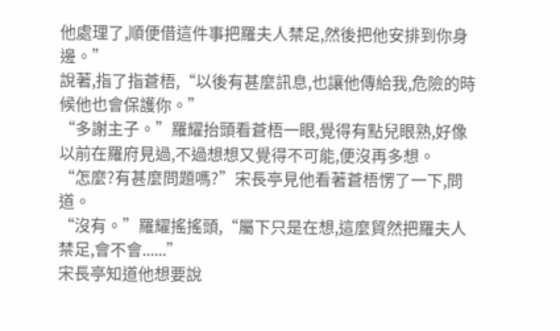他處理了,順便借這件事把羅夫人禁足,然後把他安排到你身邊。”
說著,指了指蒼梧,“以後有甚麼訊息,也讓他傳給我,危險的時候他也會保護你。”
“多謝主子。”羅耀抬頭看蒼梧一眼,覺得有點兒眼熟,好像以前在羅府見過,不過想想又覺得不可能,便沒再多想。
“怎麼?有甚麼問題嗎?”宋長亭見他看著蒼梧愣了一下,問道。
“沒有。”羅耀搖搖頭,“屬下只是在想,這麼貿然把羅夫人禁足,會不會......”
宋長亭知道他想要說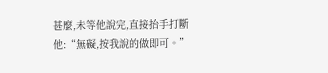甚麼,未等他說完,直接抬手打斷他:“無礙,按我說的做即可。”